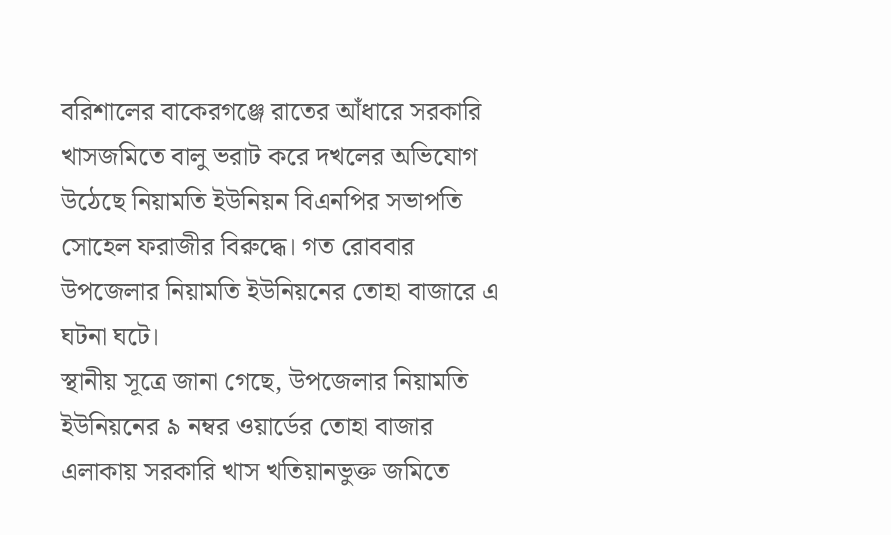বরিশালের বাকেরগঞ্জে রাতের আঁধারে সরকারি খাসজমিতে বালু ভরাট করে দখলের অভিযোগ উঠেছে নিয়ামতি ইউনিয়ন বিএনপির সভাপতি সোহেল ফরাজীর বিরুদ্ধে। গত রোববার উপজেলার নিয়ামতি ইউনিয়নের তোহা বাজারে এ ঘটনা ঘটে।
স্থানীয় সূত্রে জানা গেছে, উপজেলার নিয়ামতি ইউনিয়নের ৯ নম্বর ওয়ার্ডের তোহা বাজার এলাকায় সরকারি খাস খতিয়ানভুক্ত জমিতে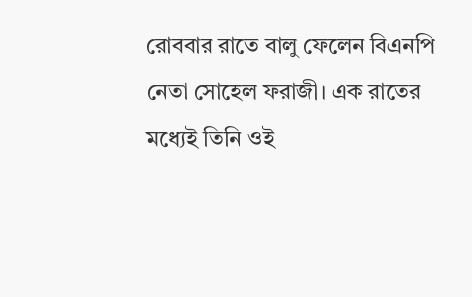রোববার রাতে বালু ফেলেন বিএনপি নেতা সোহেল ফরাজী। এক রাতের মধ্যেই তিনি ওই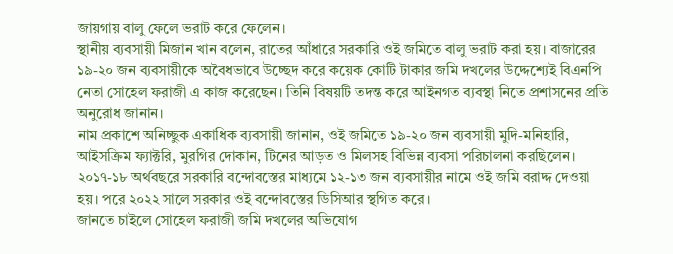জায়গায় বালু ফেলে ভরাট করে ফেলেন।
স্থানীয় ব্যবসায়ী মিজান খান বলেন, রাতের আঁধারে সরকারি ওই জমিতে বালু ভরাট করা হয়। বাজারের ১৯-২০ জন ব্যবসায়ীকে অবৈধভাবে উচ্ছেদ করে কয়েক কোটি টাকার জমি দখলের উদ্দেশ্যেই বিএনপি নেতা সোহেল ফরাজী এ কাজ করেছেন। তিনি বিষয়টি তদন্ত করে আইনগত ব্যবস্থা নিতে প্রশাসনের প্রতি অনুরোধ জানান।
নাম প্রকাশে অনিচ্ছুক একাধিক ব্যবসায়ী জানান, ওই জমিতে ১৯-২০ জন ব্যবসায়ী মুদি-মনিহারি, আইসক্রিম ফ্যাক্টরি, মুরগির দোকান, টিনের আড়ত ও মিলসহ বিভিন্ন ব্যবসা পরিচালনা করছিলেন। ২০১৭-১৮ অর্থবছরে সরকারি বন্দোবস্তের মাধ্যমে ১২-১৩ জন ব্যবসায়ীর নামে ওই জমি বরাদ্দ দেওয়া হয়। পরে ২০২২ সালে সরকার ওই বন্দোবস্তের ডিসিআর স্থগিত করে।
জানতে চাইলে সোহেল ফরাজী জমি দখলের অভিযোগ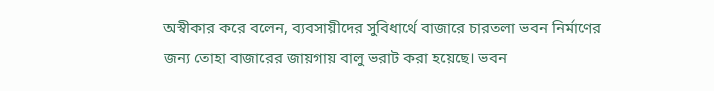অস্বীকার করে বলেন, ব্যবসায়ীদের সুবিধার্থে বাজারে চারতলা ভবন নির্মাণের জন্য তোহা বাজারের জায়গায় বালু ভরাট করা হয়েছে। ভবন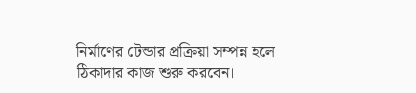নির্মাণের টেন্ডার প্রক্রিয়া সম্পন্ন হলে ঠিকাদার কাজ শুরু করবেন।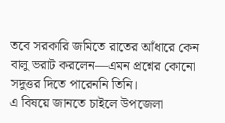তবে সরকারি জমিতে রাতের আঁধারে কেন বালু ভরাট করলেন—এমন প্রশ্নের কোনো সদুত্তর দিতে পারেননি তিনি।
এ বিষয়ে জানতে চাইলে উপজেলা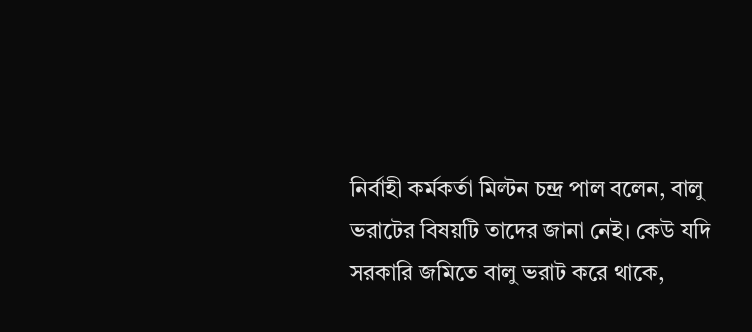নির্বাহী কর্মকর্তা মিল্টন চন্দ্র পাল বলেন, বালু ভরাটের বিষয়টি তাদের জানা নেই। কেউ যদি সরকারি জমিতে বালু ভরাট করে থাকে,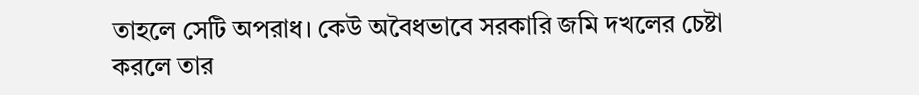তাহলে সেটি অপরাধ। কেউ অবৈধভাবে সরকারি জমি দখলের চেষ্টা করলে তার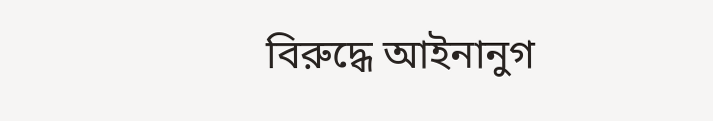বিরুদ্ধে আইনানুগ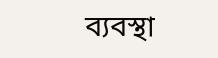ব্যবস্থা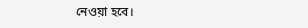নেওয়া হবে।